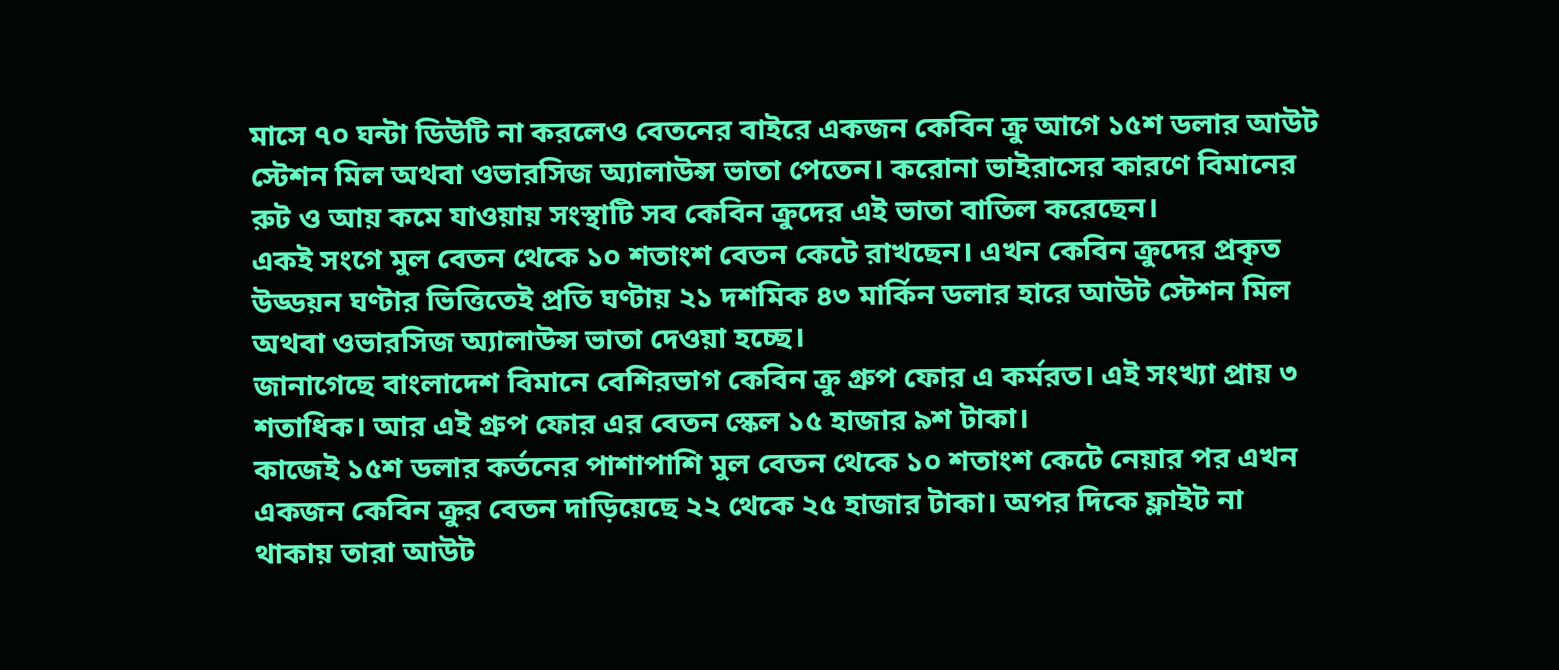মাসে ৭০ ঘন্টা ডিউটি না করলেও বেতনের বাইরে একজন কেবিন ক্রু আগে ১৫শ ডলার আউট স্টেশন মিল অথবা ওভারসিজ অ্যালাউন্স ভাতা পেতেন। করোনা ভাইরাসের কারণে বিমানের রুট ও আয় কমে যাওয়ায় সংস্থাটি সব কেবিন ক্রুদের এই ভাতা বাতিল করেছেন।
একই সংগে মুল বেতন থেকে ১০ শতাংশ বেতন কেটে রাখছেন। এখন কেবিন ক্রুদের প্রকৃত উড্ডয়ন ঘণ্টার ভিত্তিতেই প্রতি ঘণ্টায় ২১ দশমিক ৪৩ মার্কিন ডলার হারে আউট স্টেশন মিল অথবা ওভারসিজ অ্যালাউন্স ভাতা দেওয়া হচ্ছে।
জানাগেছে বাংলাদেশ বিমানে বেশিরভাগ কেবিন ক্রু গ্রুপ ফোর এ কর্মরত। এই সংখ্যা প্রায় ৩ শতাধিক। আর এই গ্রুপ ফোর এর বেতন স্কেল ১৫ হাজার ৯শ টাকা।
কাজেই ১৫শ ডলার কর্তনের পাশাপাশি মুল বেতন থেকে ১০ শতাংশ কেটে নেয়ার পর এখন একজন কেবিন ক্রুর বেতন দাড়িয়েছে ২২ থেকে ২৫ হাজার টাকা। অপর দিকে ফ্লাইট না থাকায় তারা আউট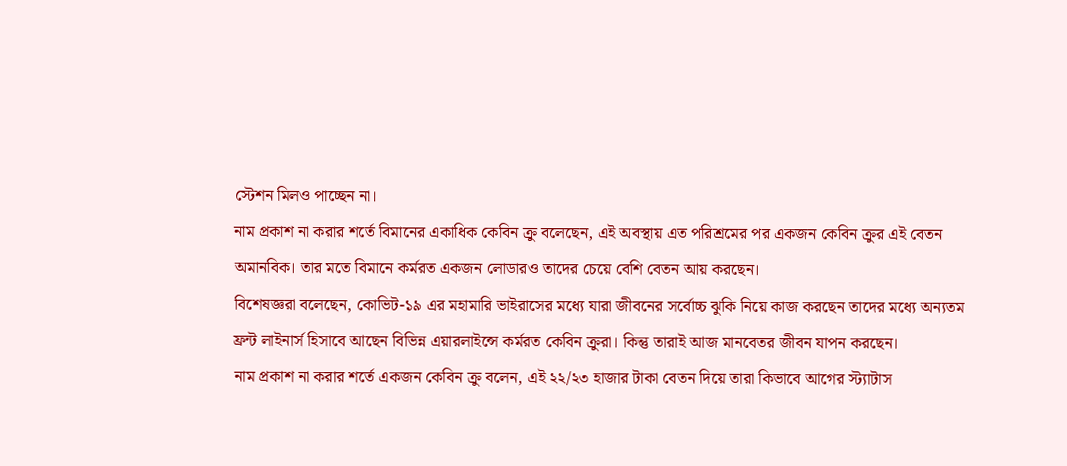স্টেশন মিলও পাচ্ছেন না।
নাম প্রকাশ না করার শর্তে বিমানের একাধিক কেবিন ক্রু বলেছেন, এই অবস্থায় এত পরিশ্রমের পর একজন কেবিন ক্রুর এই বেতন অমানবিক। তার মতে বিমানে কর্মরত একজন লোডারও তাদের চেয়ে বেশি বেতন আয় করছেন।
বিশেষজ্ঞরা বলেছেন, কোভিট-১৯ এর মহামারি ভাইরাসের মধ্যে যারা জীবনের সর্বোচ্চ ঝুকি নিয়ে কাজ করছেন তাদের মধ্যে অন্যতম ফ্রন্ট লাইনার্স হিসাবে আছেন বিভিন্ন এয়ারলাইন্সে কর্মরত কেবিন ক্রুরা। কিন্তু তারাই আজ মানবেতর জীবন যাপন করছেন।
নাম প্রকাশ না করার শর্তে একজন কেবিন ক্রু বলেন, এই ২২/২৩ হাজার টাকা বেতন দিয়ে তারা কিভাবে আগের স্ট্যাটাস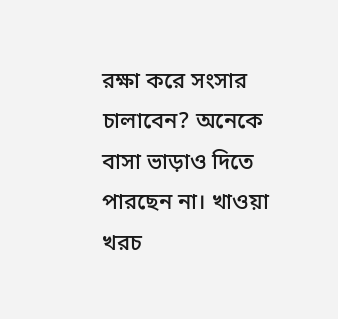রক্ষা করে সংসার চালাবেন? অনেকে বাসা ভাড়াও দিতে পারছেন না। খাওয়া খরচ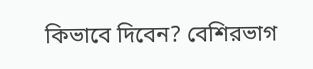কিভাবে দিবেন? বেশিরভাগ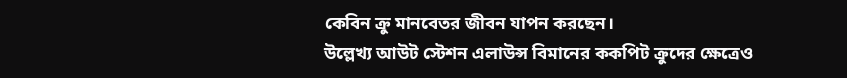কেবিন ক্রু মানবেতর জীবন যাপন করছেন।
উল্লেখ্য আউট স্টেশন এলাউন্স বিমানের ককপিট ক্রুদের ক্ষেত্রেও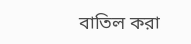বাতিল করা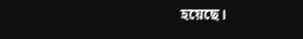হয়েছে।